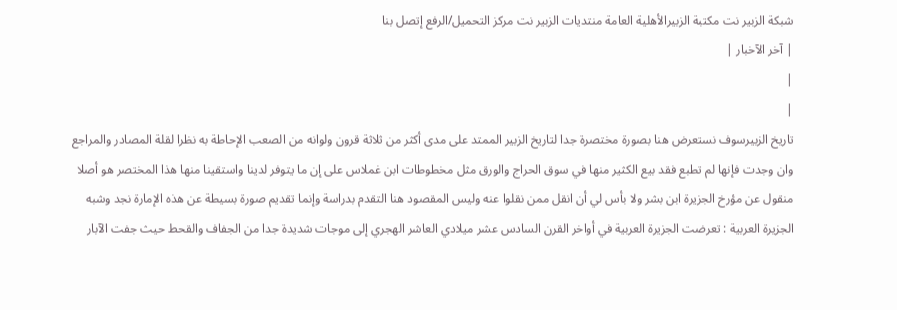شبكة الزبير نت مكتبة الزبيرالأهلية العامة منتديات الزبير نت مركز التحميل/الرفع إتصل بنا
| آخر الآخبار |
|
|
تاريخ الزبيرسوف نستعرض هنا بصورة مختصرة جدا لتاريخ الزبير الممتد على مدى أكثر من ثلاثة قرون ولوانه من الصعب الإحاطة به نظرا لقلة المصادر والمراجع وان وجدت فإنها لم تطبع فقد بيع الكثير منها في سوق الحراج والورق مثل مخطوطات ابن غملاس على إن ما يتوفر لدينا واستقينا منها هذا المختصر هو أصلا منقول عن مؤرخ الجزيرة ابن بشر ولا بأس لي أن انقل ممن نقلوا عنه وليس المقصود هنا التقدم بدراسة وإنما تقديم صورة بسيطة عن هذه الإمارة نجد وشبه الجزيرة العربية : تعرضت الجزيرة العربية في أواخر القرن السادس عشر ميلادي العاشر الهجري إلى موجات شديدة جدا من الجفاف والقحط حيث جفت الآبار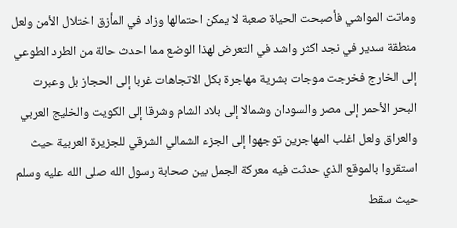وماتت المواشي فأصبحت الحياة صعبة لا يمكن احتمالها وزاد في المأزق اختلال الأمن ولعل منطقة سدير في نجد اكثر واشد في التعرض لهذا الوضع مما احدث حالة من الطرد الطوعي إلى الخارج فخرجت موجات بشرية مهاجرة بكل الاتجاهات غربا إلى الحجاز بل وعبرت البحر الأحمر إلى مصر والسودان وشمالا إلى بلاد الشام وشرقا إلى الكويت والخليج العربي والعراق ولعل اغلب المهاجرين توجهوا إلى الجزء الشمالي الشرقي للجزيرة العربية حيث استقروا بالموقع الذي حدثت فيه معركة الجمل بين صحابة رسول الله صلى الله عليه وسلم حيث سقط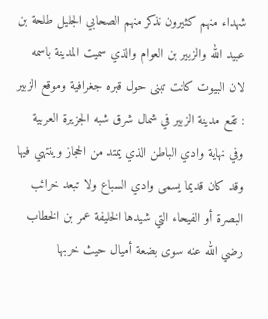شهداء منهم كثيرون نذكر منهم الصحابي الجليل طلحة بن عبيد الله والزبير بن العوام والذي سميت المدينة باسمه لان البيوت كانت تبنى حول قبره جغرافية وموقع الزبير : تقع مدينة الزبير في شمال شرق شبه الجزيرة العربية وفي نهاية وادي الباطن الذي يمتد من الحجاز وينتهي فيها وقد كان قديما يسمى وادي السباع ولا تبعد خرائب البصرة أو الفيحاء التي شيدها الخليفة عمر بن الخطاب رضي الله عنه سوى بضعة أميال حيث خربها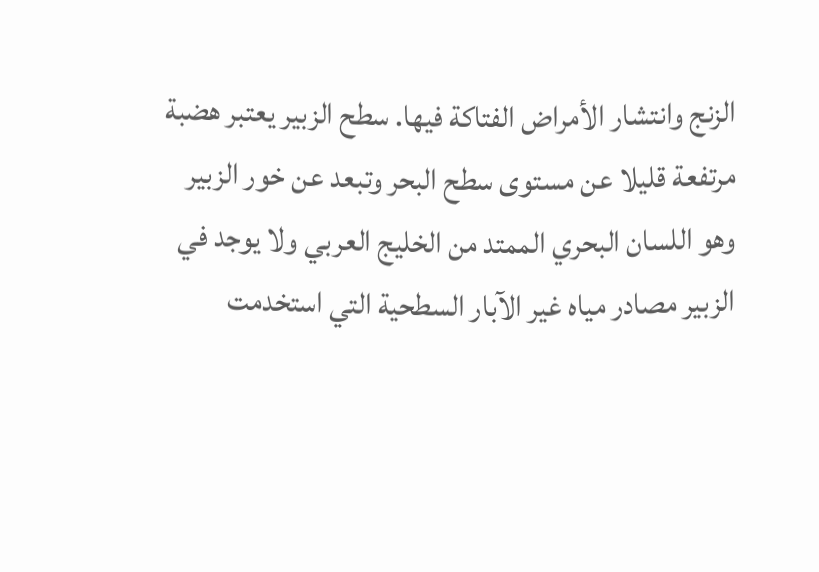الزنج وانتشار الأمراض الفتاكة فيها. سطح الزبير يعتبر هضبة مرتفعة قليلا عن مستوى سطح البحر وتبعد عن خور الزبير وهو اللسان البحري الممتد من الخليج العربي ولا يوجد في الزبير مصادر مياه غير الآبار السطحية التي استخدمت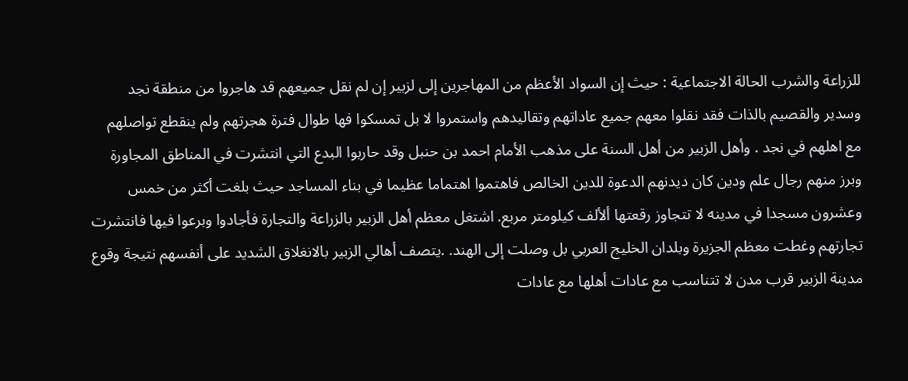للزراعة والشرب الحالة الاجتماعية : حيث إن السواد الأعظم من المهاجرين إلى لزبير إن لم نقل جميعهم قد هاجروا من منطقة نجد وسدير والقصيم بالذات فقد نقلوا معهم جميع عاداتهم وتقاليدهم واستمروا لا بل تمسكوا فها طوال فترة هجرتهم ولم ينقطع تواصلهم مع اهلهم في نجد . وأهل الزبير من أهل السنة على مذهب الأمام احمد بن حنبل وقد حاربوا البدع التي انتشرت في المناطق المجاورة وبرز منهم رجال علم ودين كان ديدنهم الدعوة للدين الخالص فاهتموا اهتماما عظيما في بناء المساجد حيث بلغت أكثر من خمس وعشرون مسجدا في مدينه لا تتجاوز رقعتها ألألف كيلومتر مربع. اشتغل معظم أهل الزبير بالزراعة والتجارة فأجادوا وبرعوا فيها فانتشرت تجارتهم وغطت معظم الجزيرة وبلدان الخليج العربي بل وصلت إلى الهند. .يتصف أهالي الزبير بالانغلاق الشديد على أنفسهم نتيجة وقوع مدينة الزبير قرب مدن لا تتناسب مع عادات أهلها مع عادات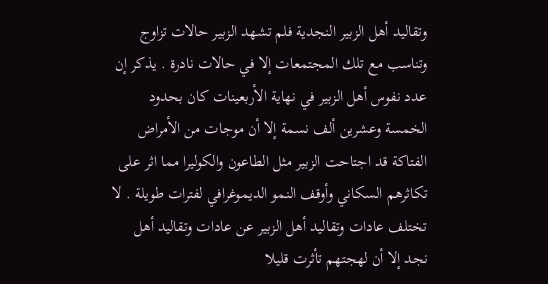وتقاليد أهل الزبير النجدية فلم تشهد الزبير حالات تزاوج وتناسب مع تلك المجتمعات إلا في حالات نادرة . يذكر إن عدد نفوس أهل الزبير في نهاية الأربعينات كان بحدود الخمسة وعشرين ألف نسمة إلا أن موجات من الأمراض الفتاكة قد اجتاحت الزبير مثل الطاعون والكوليرا مما اثر على تكاثرهم السكاني وأوقف النمو الديموغرافي لفترات طويلة . لا تختلف عادات وتقاليد أهل الزبير عن عادات وتقاليد أهل نجد إلا أن لهجتهم تأثرت قليلا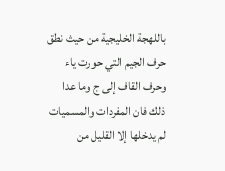باللهجة الخليجية من حيث نطق حرف الجيم التي حورت ياء وحرف القاف إلى ج وما عدا ذلك فان المفردات والمسميات لم يدخلها إلا القليل من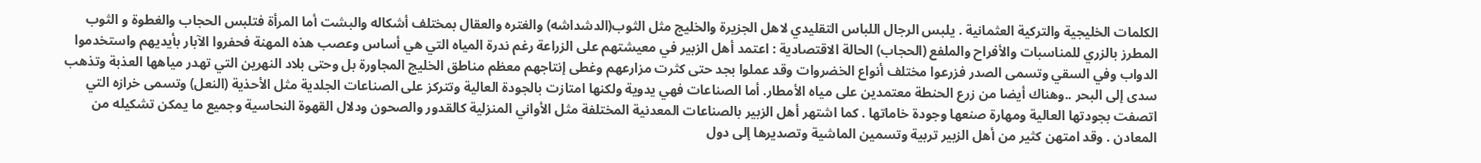الكلمات الخليجية والتركية العثمانية . يلبس الرجال اللباس التقليدي لاهل الجزيرة والخليج مثل الثوب(الدشداشه) والغتره والعقال بمختلف أشكاله والبشت أما المرأة فتلبس الحجاب والغطوة و الثوب المطرز بالزري للمناسبات والأفراح والملفع (الحجاب) الحالة الاقتصادية : اعتمد أهل الزبير في معيشتهم على الزراعة رغم ندرة المياه التي هي أساس وعصب هذه المهنة فحفروا الآبار بأيديهم واستخدموا الدواب وفي السقي وتسمى الصدر فزرعوا مختلف أنواع الخضروات وقد عملوا بجد حتى كثرت مزارعهم وغطى إنتاجهم معظم مناطق الخليج المجاورة بل وحتى بلاد النهرين التي تهدر مياهها العذبة وتذهب سدى إلى البحر ..وهناك أيضا من زرع الحنطة معتمدين على مياه الأمطار. أما الصناعات فهي يدوية ولكنها امتازت بالجودة العالية وتتركز على الصناعات الجلدية مثل الأحذية (النعل) وتسمى خرازه التي اتصفت بجودتها العالية ومهارة صنعها وجودة خاماتها . كما اشتهر أهل الزبير بالصناعات المعدنية المختلفة مثل الأواني المنزلية كالقدور والصحون ودلال القهوة النحاسية وجميع ما يمكن تشكيله من المعادن . وقد امتهن كثير من أهل الزبير تربية وتسمين الماشية وتصديرها إلى دول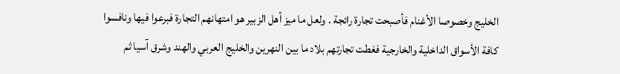الخليج وخصوصا الأغنام فأصبحت تجارة رائجة . ولعل ما ميز أهل الزبير هو امتهانهم التجارة فبرعوا فيها ونافسوا كافة الأسواق الداخلية والخارجية فغطت تجارتهم بلاد ما بين النهرين والخليج العربي والهند وشرق آسيا ثم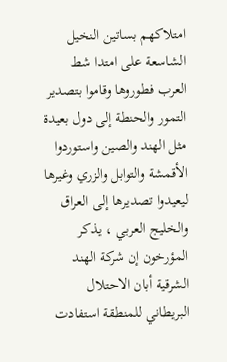امتلاكهم بساتين النخيل الشاسعة على امتدا شط العرب فطوروها وقاموا بتصدير التمور والحنطة إلى دول بعيدة مثل الهند والصين واستوردوا الأقمشة والتوابل والزري وغيرها ليعيدوا تصديرها إلى العراق والخليج العربي ، يذكر المؤرخون إن شركة الهند الشرقية أبان الاحتلال البريطاني للمنطقة استفادت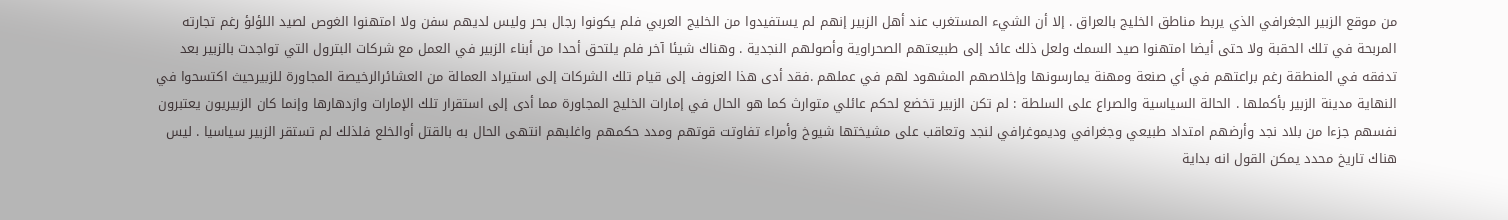من موقع الزبير الجغرافي الذي يربط مناطق الخليج بالعراق . إلا أن الشيء المستغرب عند أهل الزبير إنهم لم يستفيدوا من الخليج العربي فلم يكونوا رجال بحر وليس لديهم سفن ولا امتهنوا الغوص لصيد اللؤلؤ رغم تجارته المربحة في تلك الحقبة ولا حتى أيضا امتهنوا صيد السمك ولعل ذلك عائد إلى طبيعتهم الصحراوية وأصولهم النجدية . وهناك شيئا آخر فلم يلتحق أحدا من أبناء الزبير في العمل مع شركات البترول التي تواجدت بالزبير بعد تدفقه في المنطقة رغم براعتهم في أي صنعة ومهنة يمارسونها وإخلاصهم المشهود لهم في عملهم .فقد أدى هذا العزوف إلى قيام تلك الشركات إلى استيراد العمالة من العشائرالرخيصة المجاورة للزبيرحيث اكتسحوا في النهاية مدينة الزبير بأكملها . الحالة السياسية والصراع على السلطة : لم تكن الزبير تخضع لحكم عائلي متوارث كما هو الحال في إمارات الخليج المجاورة مما أدى إلى استقرار تلك الإمارات وازدهارها وإنما كان الزبيريون يعتبرون نفسهم جزءا من بلاد نجد وأرضهم امتداد طبيعي وجغرافي وديموغرافي لنجد وتعاقب على مشيختها شيوخ وأمراء تفاوتت قوتهم ومدد حكمهم واغلبهم انتهى الحال به بالقتل أوالخلع فلذلك لم تستقر الزبير سياسيا . ليس هناك تاريخ محدد يمكن القول انه بداية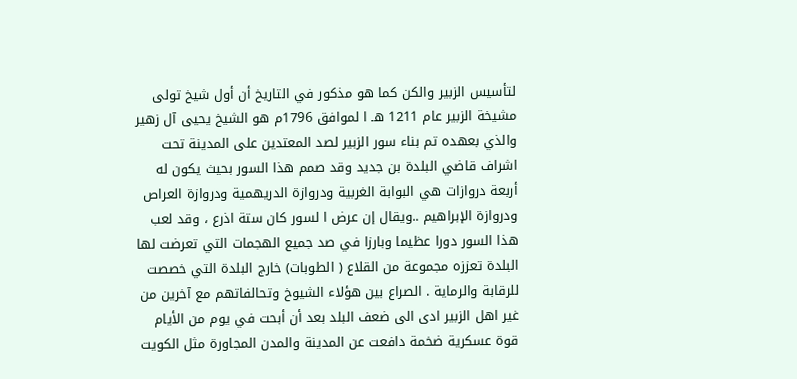لتأسيس الزبير والكن كما هو مذكور في التاريخ أن أول شيخ تولى مشيخة الزبير عام 1211 هـ ا لموافق 1796م هو الشيخ يحيى آل زهير والذي بعهده تم بناء سور الزبير لصد المعتدين على المدينة تحت اشراف قاضي البلدة بن جديد وقد صمم هذا السور بحيث يكون له أربعة دروازات هي البوابة الغربية ودروازة الدريهمية ودروازة العراص ودروازة الإبراهيم ..ويقال إن عرض ا لسور كان ستة اذرع ، وقد لعب هذا السور دورا عظيما وبارزا في صد جميع الهجمات التي تعرضت لها البلدة تعززه مجموعة من القلاع ( الطوبات) خارج البلدة التي خصصت للرقابة والرماية . الصراع بين هؤلاء الشيوخ وتحالفاتهم مع آخرين من غير اهل الزبير ادى الى ضعف البلد بعد أن أبحت في يوم من الأيام قوة عسكرية ضخمة دافعت عن المدينة والمدن المجاورة مثل الكويت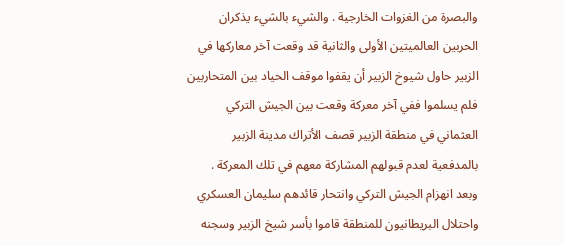والبصرة من الغزوات الخارجية . والشيء بالشيء يذكران الحربين العالميتين الأولى والثانية قد وقعت آخر معاركها في الزبير حاول شيوخ الزبير أن يقفوا موقف الحياد بين المتحاربين فلم يسلموا ففي آخر معركة وقعت بين الجيش التركي العثماني في منطقة الزبير قصف الأتراك مدينة الزبير بالمدفعية لعدم قبولهم المشاركة معهم في تلك المعركة . وبعد انهزام الجيش التركي وانتحار قائدهم سليمان العسكري واحتلال البريطانيون للمنطقة قاموا بأسر شيخ الزبير وسجنه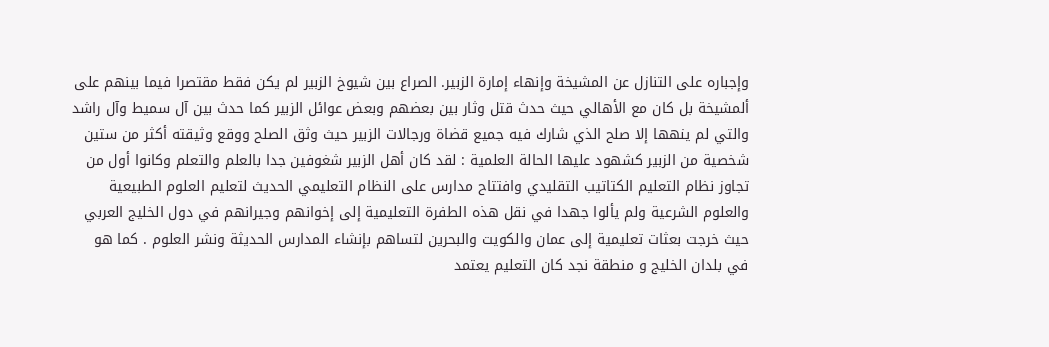وإجباره على التنازل عن المشيخة وإنهاء إمارة الزبير. الصراع بين شيوخ الزبير لم يكن فقط مقتصرا فيما بينهم على ألمشيخة بل كان مع الأهالي حيث حدث قتل وثار بين بعضهم وبعض عوائل الزبير كما حدث بين آل سميط وآل راشد والتي لم ينهها إلا صلح الذي شارك فيه جميع قضاة ورجالات الزبير حيث وثق الصلح ووقع وثيقته أكثر من ستين شخصية من الزبير كشهود عليها الحالة العلمية : لقد كان أهل الزبير شغوفين جدا بالعلم والتعلم وكانوا أول من تجاوز نظام التعليم الكتاتيب التقليدي وافتتاح مدارس على النظام التعليمي الحديث لتعليم العلوم الطبيعية والعلوم الشرعية ولم يألوا جهدا في نقل هذه الطفرة التعليمية إلى إخوانهم وجيرانهم في دول الخليج العربي حيث خرجت بعثات تعليمية إلى عمان والكويت والبحرين لتساهم بإنشاء المدارس الحديثة ونشر العلوم . كما هو في بلدان الخليج و منطقة نجد كان التعليم يعتمد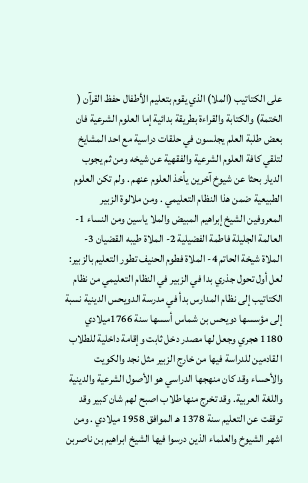على الكتاتيب (الملا) الذي يقوم بتعليم الأطفال حفظ القرآن ( الختمة) والكتابة والقراءة بطريقة بدائية إما العلوم الشرعية فان بعض طلبة العلم يجلسون في حلقات دراسية مع احد المشايخ لتلقي كافة العلوم الشرعية والفقهية عن شيخه ومن ثم يجوب الديار بحثا عن شيوخ آخرين يأخذ العلوم عنهم . ولم تكن العلوم الطبيعية ضمن هذا النظام التعليمي . ومن ملالوة الزبير المعروفين الشيخ إبراهيم المبيض والملا ياسين ومن النساء 1- العالمة الجليلة فاطمة الفضيلية 2- الملاة طيبه القضيان 3- الملاة شيخة الحاتم 4- الملاة فطوم الحنيف تطور التعليم بالزبير: لعل أول تحول جذري بدا في الزبير في النظام التعليمي من نظام الكتاتيب إلى نظام المدارس بدأ في مدرسة الدويحس الدينية نسبة إلى مؤسسها دويحس بن شماس أسسها سنة 1766ميلادي 1180 هجري وجعل لها مصدر دخل ثابت وإقامة داخلية للطلاب ا لقادمين للدراسة فيها من خارج الزبير مثل نجد والكويت والأحساء وقد كان منهجها الدراسي هو الأصول الشرعية والدينية واللغة العربية. وقد تخرج منها طلاب اصبح لهم شان كبير وقد توقفت عن التعليم سنة 1378 هـ الموافق 1958 ميلادي . ومن اشهر الشيوخ والعلماء الذين درسوا فيها الشيخ ابراهيم بن ناصربن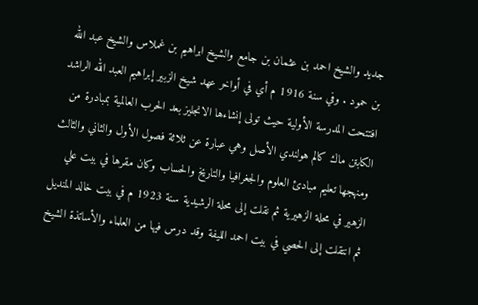جديد والشيخ احمد بن عثمان بن جامع والشيخ ابراهيم بن غملاس والشيخ عبد الله بن حمود . وفي سنة 1916 م أي في أواخر عهد شيخ الزبير إبراهيم العبد الله الراشد افتتحت المدرسة الأولية حيث تولى إنشاءها الانجليز بعد الحرب العالمية بمبادرة من الكابتن ماك كالم هولندي الأصل وهي عبارة عن ثلاثة فصول الأول والثاني والثالث ومنهجها تعليم مبادئ العلوم والجغرافيا والتاريخ والحساب وكان مقرها في بيت علي الزهير في محلة الزهيرية ثم نقلت إلى محلة الرشيدية سنة 1923 م في بيت خالد المنديل ثم انتقلت إلى الحصي في بيت احمد الليفة وقد درس فيها من العلماء والأساتذة الشيخ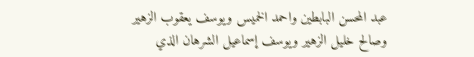عبد المحسن البابطين واحمد الخميس ويوسف يعقوب الزهير وصالح خليل الزهير ويوسف إسماعيل الشرهان الذي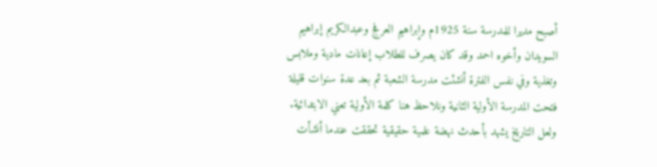أصبح مديرا للمدرسة سنة 1925م وإبراهيم العرفج وعبدالكريم إبراهيم السويدان وأخوه احمد وقد كان يصرف للطلاب إعانات مادية وملابس وتغذية وفي نفس الفترة أنشئت مدرسة الشعبة ثم بعد عدة سنوات قليلة فتحت المدرسة الأولية الثانية ونلاحظ هنا كلمة الأولية تعني الابتدائية. ولعل التاريخ يشهد بأحدث نهضة علمية حقيقية تحققت عندما أنشأت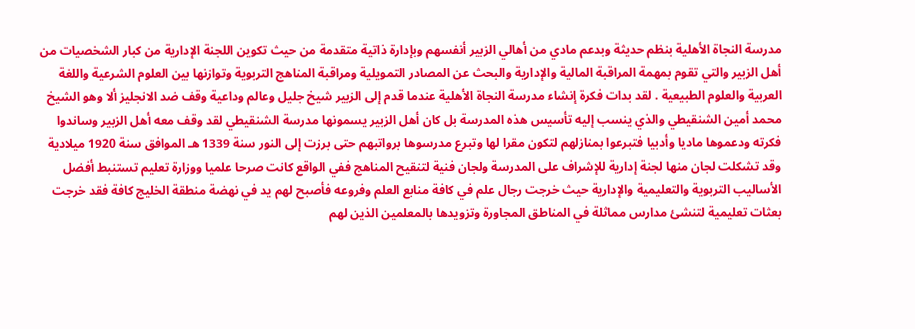مدرسة النجاة الأهلية بنظم حديثة وبدعم مادي من أهالي الزبير أنفسهم وبإدارة ذاتية متقدمة من حيث تكوين اللجنة الإدارية من كبار الشخصيات من أهل الزبير والتي تقوم بمهمة المراقبة المالية والإدارية والبحث عن المصادر التمويلية ومراقبة المناهج التربوية وتوازنها بين العلوم الشرعية واللغة العربية والعلوم الطبيعية . لقد بدات فكرة إنشاء مدرسة النجاة الأهلية عندما قدم إلى الزبير شيخ جليل وعالم وداعية وقف ضد الانجليز ألا وهو الشيخ محمد أمين الشنقيطي والذي ينسب إليه تأسيس هذه المدرسة بل كان أهل الزبير يسمونها مدرسة الشنقيطي لقد وقف معه أهل الزبير وساندوا فكرته ودعموها ماديا وأدبيا فتبرعوا بمنازلهم لتكون مقرا لها وتبرع مدرسوها برواتبهم حتى برزت إلى النور سنة 1339 هـ الموافق سنة 1920 ميلادية وقد تشكلت لجان منها لجنة إدارية للإشراف على المدرسة ولجان فنية لتنقيح المناهج ففي الواقع كانت صرحا علميا ووزارة تعليم تستنبط أفضل الأساليب التربوية والتعليمية والإدارية حيث خرجت رجال علم في كافة منابع العلم وفروعه فأصبح لهم يد في نهضة منطقة الخليج كافة فقد خرجت بعثات تعليمية لتنشئ مدارس مماثلة في المناطق المجاورة وتزويدها بالمعلمين الذين لهم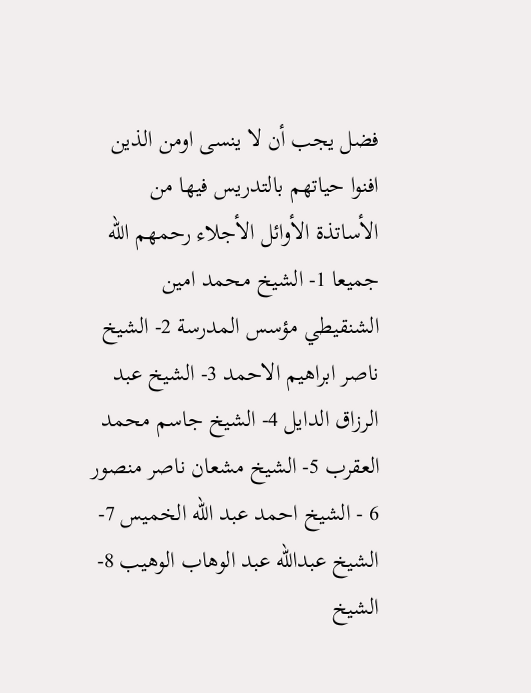فضل يجب أن لا ينسى اومن الذين افنوا حياتهم بالتدريس فيها من الأساتذة الأوائل الأجلاء رحمهم الله جميعا 1- الشيخ محمد امين الشنقيطي مؤسس المدرسة 2- الشيخ ناصر ابراهيم الاحمد 3- الشيخ عبد الرزاق الدايل 4- الشيخ جاسم محمد العقرب 5- الشيخ مشعان ناصر منصور 6 - الشيخ احمد عبد الله الخميس 7- الشيخ عبدالله عبد الوهاب الوهيب 8- الشيخ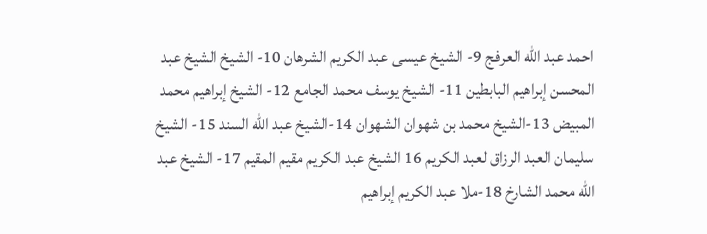احمد عبد الله العرفج 9- الشيخ عيسى عبد الكريم الشرهان 10- الشيخ الشيخ عبد المحسن إبراهيم البابطين 11- الشيخ يوسف محمد الجامع 12- الشيخ إبراهيم محمد المبيض 13-الشيخ محمد بن شهوان الشهوان 14-الشيخ عبد الله السند 15- الشيخ سليمان العبد الرزاق لعبد الكريم 16 الشيخ عبد الكريم مقيم المقيم 17- الشيخ عبد الله محمد الشارخ 18-ملا عبد الكريم إبراهيم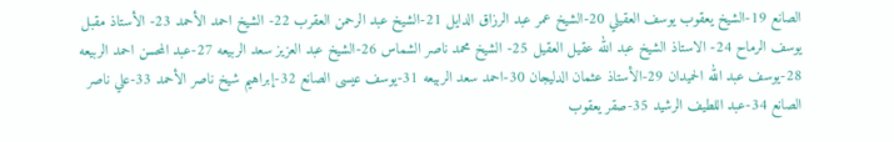الصانع 19-الشيخ يعقوب يوسف العقيلي 20-الشيخ عمر عبد الرزاق الدايل 21-الشيخ عبد الرحمن العقرب 22- الشيخ احمد الأحمد 23- الأستاذ مقبل يوسف الرماح 24- الاستاذ الشيخ عبد الله عقيل العقيل 25- الشيخ محمد ناصر الشماس 26-الشيخ عبد العزيز سعد الربيعه 27-عبد المحسن احمد الربيعه 28-يوسف عبد الله الحميدان 29-الأستاذ عثمان الدليجان 30-احمد سعد الربيعه 31-يوسف عيسى الصانع 32-إبراهيم شيخ ناصر الأحمد 33-علي ناصر الصانع 34-عبد اللطيف الرشيد 35-صقر يعقوب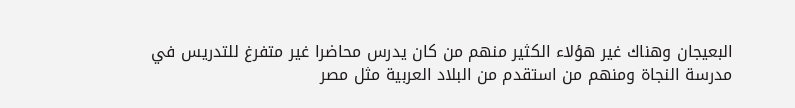البعيجان وهناك غير هؤلاء الكثير منهم من كان يدرس محاضرا غير متفرغ للتدريس في مدرسة النجاة ومنهم من استقدم من البلاد العربية مثل مصر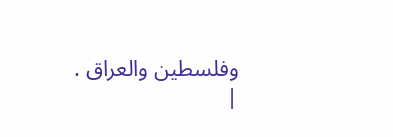وفلسطين والعراق .
|